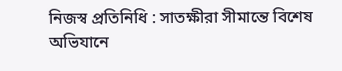নিজস্ব প্রতিনিধি : সাতক্ষীরা সীমান্তে বিশেষ অভিযানে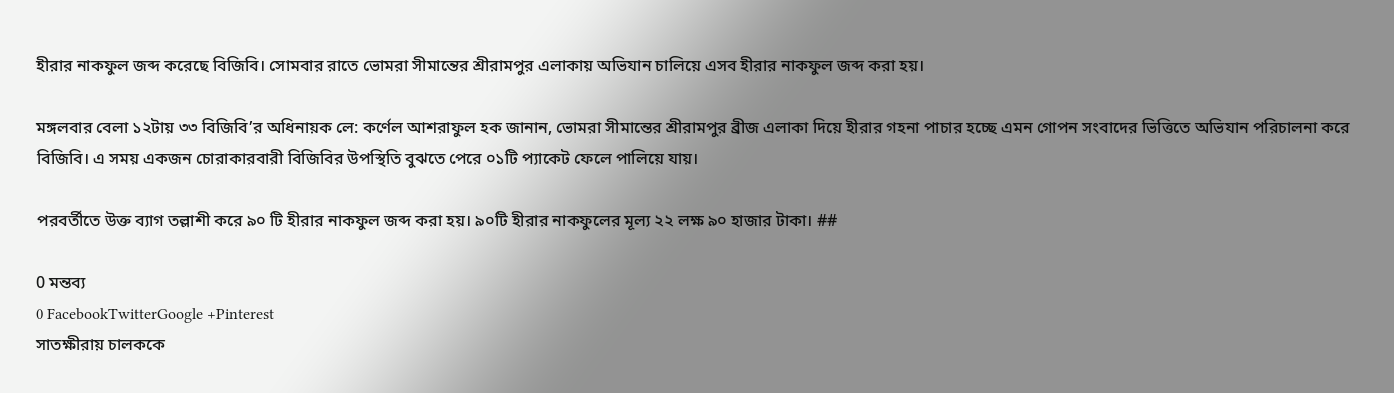হীরার নাকফুল জব্দ করেছে বিজিবি। সোমবার রাতে ভোমরা সীমান্তের শ্রীরামপুর এলাকায় অভিযান চালিয়ে এসব হীরার নাকফুল জব্দ করা হয়।

মঙ্গলবার বেলা ১২টায় ৩৩ বিজিবি’র অধিনায়ক লে: কর্ণেল আশরাফুল হক জানান, ভোমরা সীমান্তের শ্রীরামপুর ব্রীজ এলাকা দিয়ে হীরার গহনা পাচার হচ্ছে এমন গোপন সংবাদের ভিত্তিতে অভিযান পরিচালনা করে বিজিবি। এ সময় একজন চোরাকারবারী বিজিবির উপস্থিতি বুঝতে পেরে ০১টি প্যাকেট ফেলে পালিয়ে যায়।

পরবর্তীতে উক্ত ব্যাগ তল্লাশী করে ৯০ টি হীরার নাকফুল জব্দ করা হয়। ৯০টি হীরার নাকফুলের মূল্য ২২ লক্ষ ৯০ হাজার টাকা। ##

0 মন্তব্য
0 FacebookTwitterGoogle +Pinterest
সাতক্ষীরায় চালককে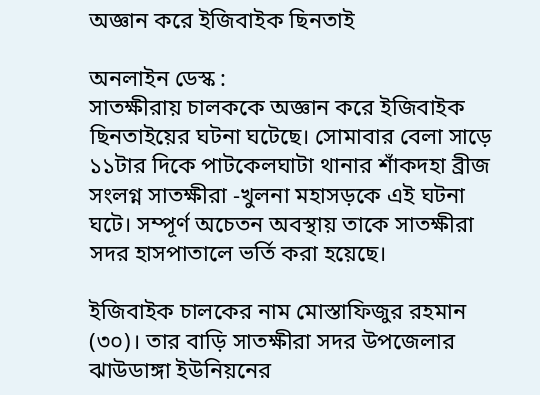অজ্ঞান করে ইজিবাইক ছিনতাই

অনলাইন ডেস্ক :
সাতক্ষীরায় চালককে অজ্ঞান করে ইজিবাইক ছিনতাইয়ের ঘটনা ঘটেছে। সোমাবার বেলা সাড়ে ১১টার দিকে পাটকেলঘাটা থানার শাঁকদহা ব্রীজ সংলগ্ন সাতক্ষীরা -খুলনা মহাসড়কে এই ঘটনা ঘটে। সম্পূর্ণ অচেতন অবস্থায় তাকে সাতক্ষীরা সদর হাসপাতালে ভর্তি করা হয়েছে।

ইজিবাইক চালকের নাম মোস্তাফিজুর রহমান (৩০)। তার বাড়ি সাতক্ষীরা সদর উপজেলার ঝাউডাঙ্গা ইউনিয়নের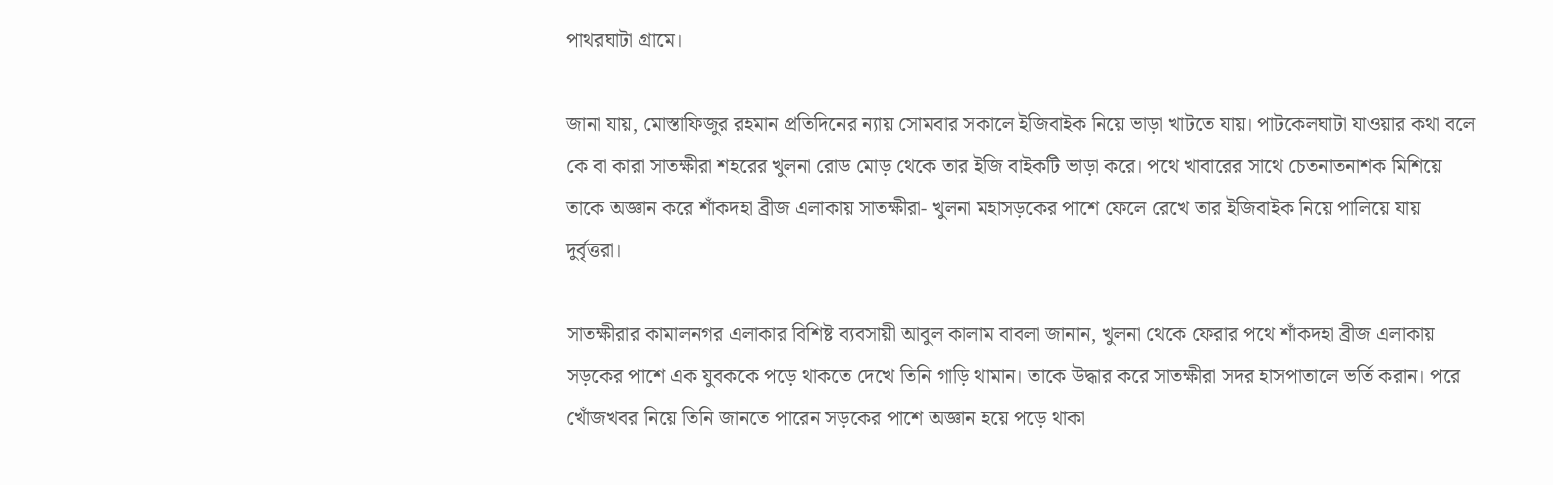পাথরঘাটা গ্রামে।

জানা যায়, মোস্তাফিজুর রহমান প্রতিদিনের ন্যায় সোমবার সকালে ইজিবাইক নিয়ে ভাড়া খাটতে যায়। পাটকেলঘাটা যাওয়ার কথা বলে কে বা কারা সাতক্ষীরা শহরের খুলনা রোড মোড় থেকে তার ইজি বাইকটি ভাড়া করে। পথে খাবারের সাথে চেতনাতনাশক মিশিয়ে তাকে অজ্ঞান করে শাঁকদহা ব্রীজ এলাকায় সাতক্ষীরা- খুলনা মহাসড়কের পাশে ফেলে রেখে তার ইজিবাইক নিয়ে পালিয়ে যায় দুর্বৃত্তরা।

সাতক্ষীরার কামালনগর এলাকার বিশিষ্ট ব্যবসায়ী আবুল কালাম বাবলা জানান, খুলনা থেকে ফেরার পথে শাঁকদহা ব্রীজ এলাকায় সড়কের পাশে এক যুবককে পড়ে থাকতে দেখে তিনি গাড়ি থামান। তাকে উদ্ধার করে সাতক্ষীরা সদর হাসপাতালে ভর্তি করান। পরে খোঁজখবর নিয়ে তিনি জানতে পারেন সড়কের পাশে অজ্ঞান হয়ে পড়ে থাকা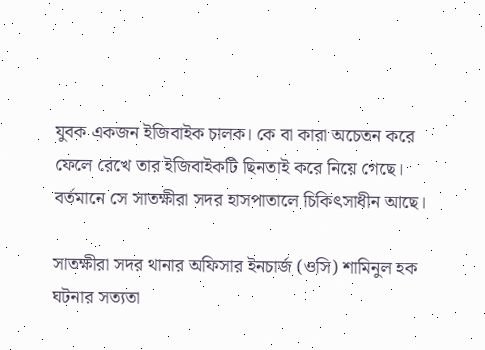যুবক একজন ইজিবাইক চালক। কে বা কারা অচেতন করে ফেলে রেখে তার ইজিবাইকটি ছিনতাই করে নিয়ে গেছে। বর্তমানে সে সাতক্ষীরা সদর হাসপাতালে চিকিৎসাধীন আছে।

সাতক্ষীরা সদর থানার অফিসার ইনচার্জ (ওসি) শামিনুল হক ঘটনার সত্যতা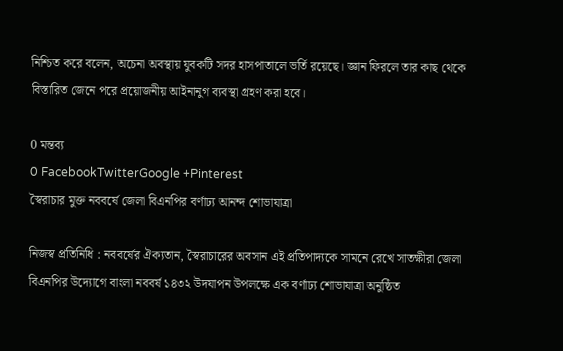নিশ্চিত করে বলেন, অচেনা অবস্থায় যুবকটি সদর হাসপাতালে ভর্তি রয়েছে। জ্ঞান ফিরলে তার কাছ থেকে বিস্তারিত জেনে পরে প্রয়োজনীয় আইনানুগ ব্যবস্থা গ্রহণ করা হবে।

0 মন্তব্য
0 FacebookTwitterGoogle +Pinterest
স্বৈরাচার মুক্ত নববর্ষে জেলা বিএনপির বর্ণাঢ্য আনন্দ শোভাযাত্রা

নিজস্ব প্রতিনিধি : নববর্ষের ঐক্যতান, স্বৈরাচারের অবসান এই প্রতিপাদ্যকে সামনে রেখে সাতক্ষীরা জেলা বিএনপির উদ্যোগে বাংলা নববর্ষ ১৪৩২ উদযাপন উপলক্ষে এক বর্ণাঢ্য শোভাযাত্রা অনুষ্ঠিত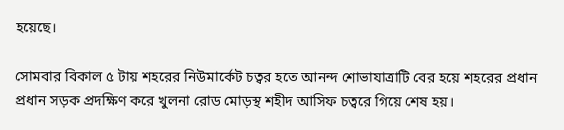হয়েছে।

সোমবার বিকাল ৫ টায় শহরের নিউমার্কেট চত্বর হতে আনন্দ শোভাযাত্রাটি বের হয়ে শহরের প্রধান প্রধান সড়ক প্রদক্ষিণ করে খুলনা রোড মোড়স্থ শহীদ আসিফ চত্বরে গিয়ে শেষ হয়।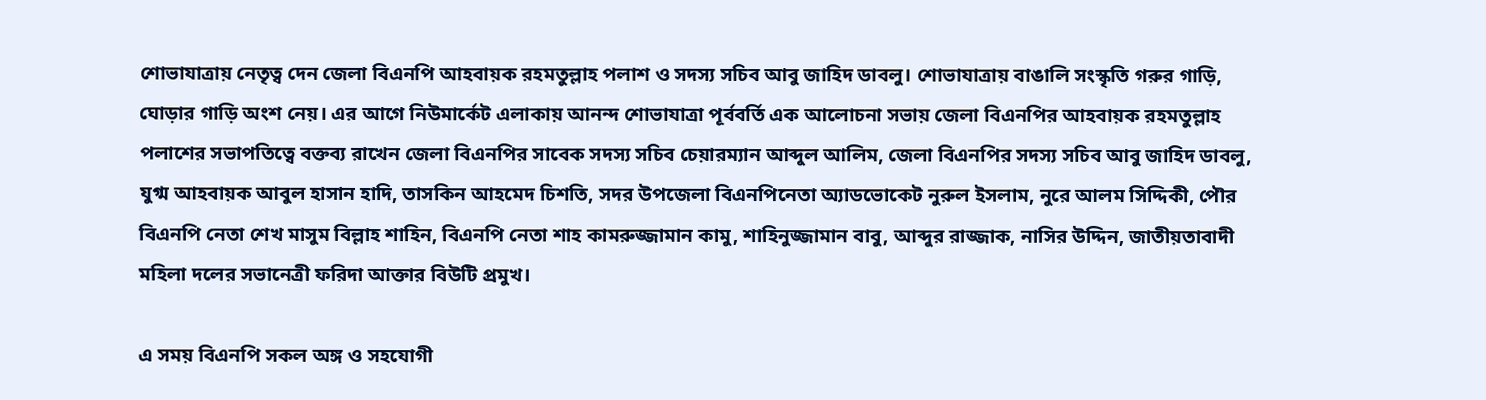শোভাযাত্রায় নেতৃত্ব দেন জেলা বিএনপি আহবায়ক রহমতুল্লাহ পলাশ ও সদস্য সচিব আবু জাহিদ ডাবলু। শোভাযাত্রায় বাঙালি সংস্কৃতি গরুর গাড়ি, ঘোড়ার গাড়ি অংশ নেয়। এর আগে নিউমার্কেট এলাকায় আনন্দ শোভাযাত্রা পূর্ববর্তি এক আলোচনা সভায় জেলা বিএনপির আহবায়ক রহমতুল্লাহ পলাশের সভাপতিত্বে বক্তব্য রাখেন জেলা বিএনপির সাবেক সদস্য সচিব চেয়ারম্যান আব্দুল আলিম, জেলা বিএনপির সদস্য সচিব আবু জাহিদ ডাবলু, যুগ্ম আহবায়ক আবুল হাসান হাদি, তাসকিন আহমেদ চিশতি, সদর উপজেলা বিএনপিনেতা অ্যাডভোকেট নুরুল ইসলাম, নুরে আলম সিদ্দিকী, পৌর বিএনপি নেতা শেখ মাসুম বিল্লাহ শাহিন, বিএনপি নেতা শাহ কামরুজ্জামান কামু, শাহিনুজ্জামান বাবু, আব্দুর রাজ্জাক, নাসির উদ্দিন, জাতীয়তাবাদী মহিলা দলের সভানেত্রী ফরিদা আক্তার বিউটি প্রমুখ।

এ সময় বিএনপি সকল অঙ্গ ও সহযোগী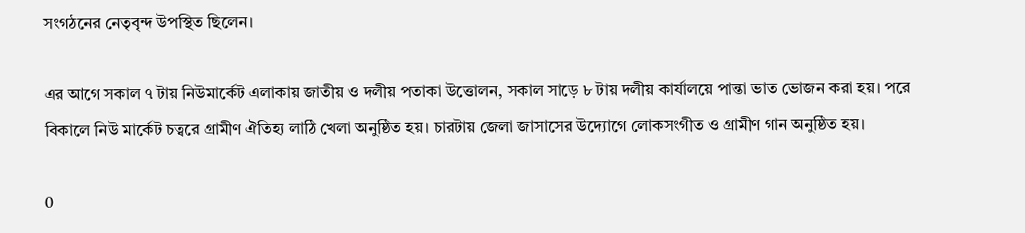সংগঠনের নেতৃবৃন্দ উপস্থিত ছিলেন।

এর আগে সকাল ৭ টায় নিউমার্কেট এলাকায় জাতীয় ও দলীয় পতাকা উত্তোলন, সকাল সাড়ে ৮ টায় দলীয় কার্যালয়ে পান্তা ভাত ভোজন করা হয়। পরে বিকালে নিউ মার্কেট চত্বরে গ্রামীণ ঐতিহ্য লাঠি খেলা অনুষ্ঠিত হয়। চারটায় জেলা জাসাসের উদ্যোগে লোকসংগীত ও গ্রামীণ গান অনুষ্ঠিত হয়।

0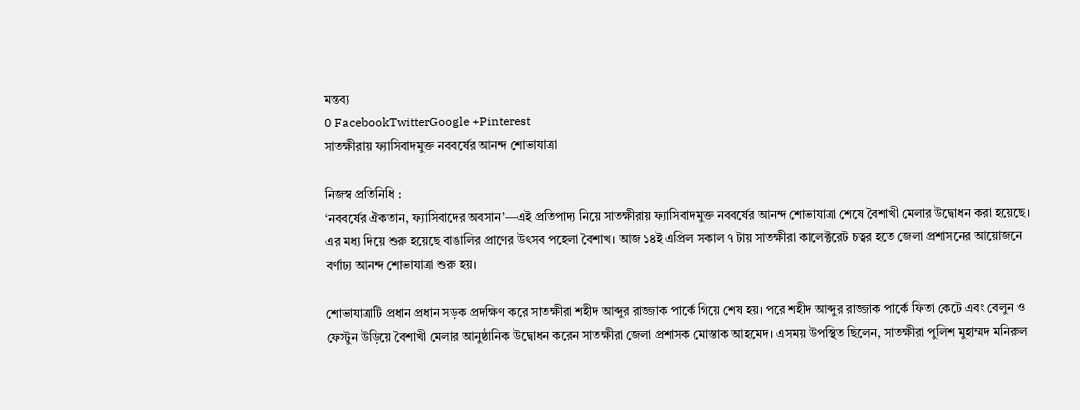মন্তব্য
0 FacebookTwitterGoogle +Pinterest
সাতক্ষীরায় ফ্যাসিবাদমুক্ত নববর্ষের আনন্দ শোভাযাত্রা

নিজস্ব প্রতিনিধি :
‘নববর্ষের ঐকতান, ফ্যাসিবাদের অবসান’—এই প্রতিপাদ্য নিয়ে সাতক্ষীরায় ফ্যাসিবাদমুক্ত নববর্ষের আনন্দ শোভাযাত্রা শেষে বৈশাখী মেলার উদ্বোধন করা হয়েছে। এর মধ্য দিয়ে শুরু হয়েছে বাঙালির প্রাণের উৎসব পহেলা বৈশাখ। আজ ১৪ই এপ্রিল সকাল ৭ টায় সাতক্ষীরা কালেক্টরেট চত্বর হতে জেলা প্রশাসনের আয়োজনে বর্ণাঢ্য আনন্দ শোভাযাত্রা শুরু হয়।

শোভাযাত্রাটি প্রধান প্রধান সড়ক প্রদক্ষিণ করে সাতক্ষীরা শহীদ আব্দুর রাজ্জাক পার্কে গিয়ে শেষ হয়। পরে শহীদ আব্দুর রাজ্জাক পার্কে ফিতা কেটে এবং বেলুন ও ফেস্টুন উড়িয়ে বৈশাখী মেলার আনুষ্ঠানিক উদ্বোধন করেন সাতক্ষীরা জেলা প্রশাসক মোস্তাক আহমেদ। এসময় উপস্থিত ছিলেন, সাতক্ষীরা পুলিশ মুহাম্মদ মনিরুল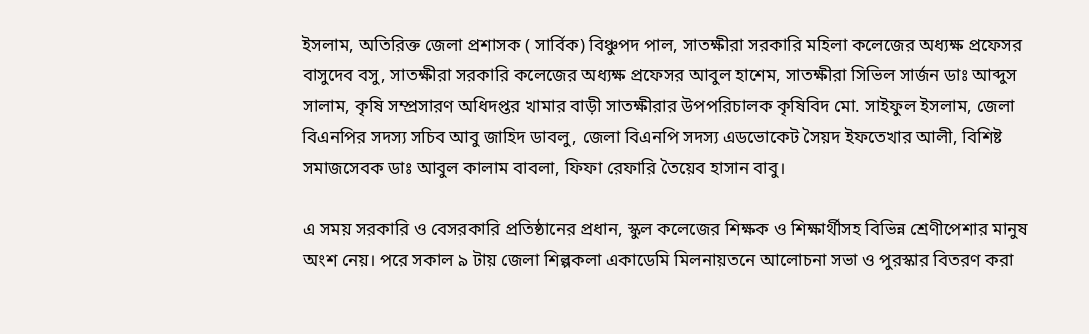ইসলাম, অতিরিক্ত জেলা প্রশাসক ( সার্বিক) বিঞ্চুপদ পাল, সাতক্ষীরা সরকারি মহিলা কলেজের অধ্যক্ষ প্রফেসর বাসুদেব বসু, সাতক্ষীরা সরকারি কলেজের অধ্যক্ষ প্রফেসর আবুল হাশেম, সাতক্ষীরা সিভিল সার্জন ডাঃ আব্দুস সালাম, কৃষি সম্প্রসারণ অধিদপ্তর খামার বাড়ী সাতক্ষীরার উপপরিচালক কৃষিবিদ মো. সাইফুল ইসলাম, জেলা বিএনপির সদস্য সচিব আবু জাহিদ ডাবলু, জেলা বিএনপি সদস্য এডভোকেট সৈয়দ ইফতেখার আলী, বিশিষ্ট সমাজসেবক ডাঃ আবুল কালাম বাবলা, ফিফা রেফারি তৈয়েব হাসান বাবু।

এ সময় সরকারি ও বেসরকারি প্রতিষ্ঠানের প্রধান, স্কুল কলেজের শিক্ষক ও শিক্ষার্থীসহ বিভিন্ন শ্রেণীপেশার মানুষ অংশ নেয়। পরে সকাল ৯ টায় জেলা শিল্পকলা একাডেমি মিলনায়তনে আলোচনা সভা ও পুরস্কার বিতরণ করা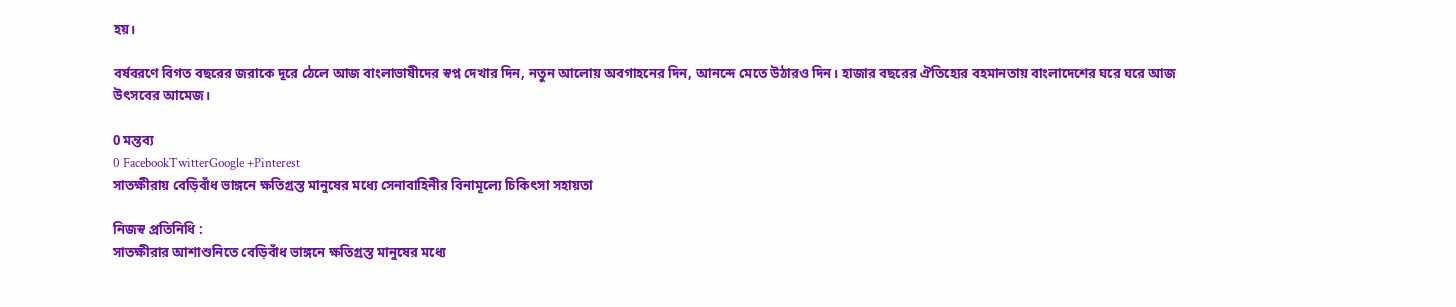হয়।

বর্ষবরণে বিগত বছরের জরাকে দূরে ঠেলে আজ বাংলাভাষীদের স্বপ্ন দেখার দিন, নতুন আলোয় অবগাহনের দিন, আনন্দে মেতে উঠারও দিন। হাজার বছরের ঐতিহ্যের বহমানতায় বাংলাদেশের ঘরে ঘরে আজ উৎসবের আমেজ।

0 মন্তব্য
0 FacebookTwitterGoogle +Pinterest
সাতক্ষীরায় বেড়িবাঁধ ভাঙ্গনে ক্ষতিগ্রস্ত মানুষের মধ্যে সেনাবাহিনীর বিনামূল্যে চিকিৎসা সহায়তা

নিজস্ব প্রতিনিধি :
সাতক্ষীরার আশাশুনিতে বেড়িবাঁধ ভাঙ্গনে ক্ষতিগ্রস্ত মানুষের মধ্যে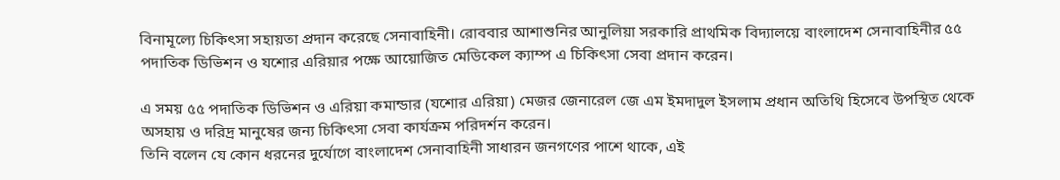বিনামূল্যে চিকিৎসা সহায়তা প্রদান করেছে সেনাবাহিনী। রোববার আশাশুনির আনুলিয়া সরকারি প্রাথমিক বিদ্যালয়ে বাংলাদেশ সেনাবাহিনীর ৫৫ পদাতিক ডিভিশন ও যশোর এরিয়ার পক্ষে আয়োজিত মেডিকেল ক্যাম্প এ চিকিৎসা সেবা প্রদান করেন।

এ সময় ৫৫ পদাতিক ডিভিশন ও এরিয়া কমান্ডার (যশোর এরিয়া) মেজর জেনারেল জে এম ইমদাদুল ইসলাম প্রধান অতিথি হিসেবে উপস্থিত থেকে অসহায় ও দরিদ্র মানুষের জন্য চিকিৎসা সেবা কার্যক্রম পরিদর্শন করেন।
তিনি বলেন যে কোন ধরনের দুর্যোগে বাংলাদেশ সেনাবাহিনী সাধারন জনগণের পাশে থাকে, এই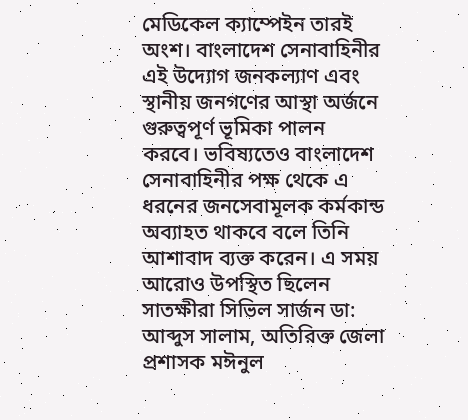মেডিকেল ক্যাম্পেইন তারই অংশ। বাংলাদেশ সেনাবাহিনীর এই উদ্যোগ জনকল্যাণ এবং স্থানীয় জনগণের আস্থা অর্জনে গুরুত্বপূর্ণ ভূমিকা পালন করবে। ভবিষ্যতেও বাংলাদেশ সেনাবাহিনীর পক্ষ থেকে এ ধরনের জনসেবামূলক কর্মকান্ড অব্যাহত থাকবে বলে তিনি আশাবাদ ব্যক্ত করেন। এ সময় আরোও উপস্থিত ছিলেন সাতক্ষীরা সিভিল সার্জন ডা: আব্দুস সালাম, অতিরিক্ত জেলা প্রশাসক মঈনুল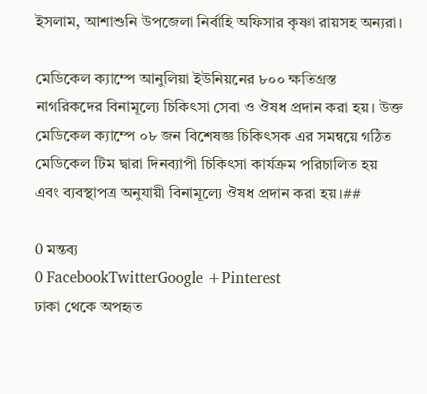ইসলাম, আশাশুনি উপজেলা নির্বাহি অফিসার কৃষ্ণা রায়সহ অন্যরা।

মেডিকেল ক্যাম্পে আনুলিয়া ইউনিয়নের ৮০০ ক্ষতিগ্রস্ত নাগরিকদের বিনামূল্যে চিকিৎসা সেবা ও ঔষধ প্রদান করা হয়। উক্ত মেডিকেল ক্যাম্পে ০৮ জন বিশেষজ্ঞ চিকিৎসক এর সমন্বয়ে গঠিত মেডিকেল টিম দ্বারা দিনব্যাপী চিকিৎসা কার্যক্রম পরিচালিত হয় এবং ব্যবস্থাপত্র অনুযায়ী বিনামূল্যে ঔষধ প্রদান করা হয়।##

0 মন্তব্য
0 FacebookTwitterGoogle +Pinterest
ঢাকা থেকে অপহৃত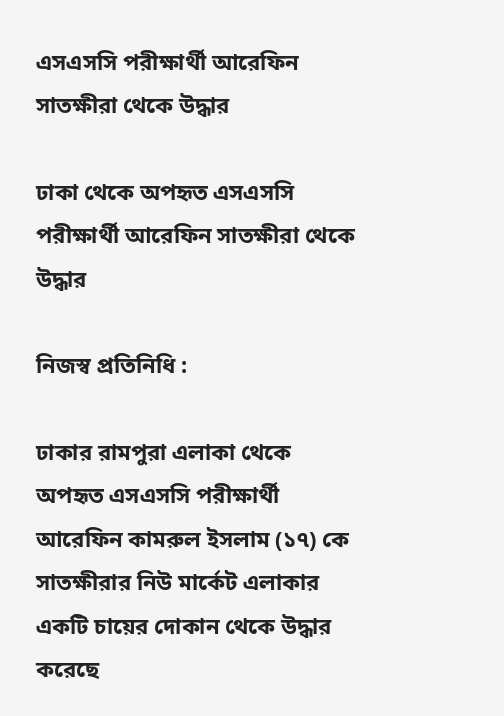এসএসসি পরীক্ষার্থী আরেফিন সাতক্ষীরা থেকে উদ্ধার

ঢাকা থেকে অপহৃত এসএসসি পরীক্ষার্থী আরেফিন সাতক্ষীরা থেকে উদ্ধার

নিজস্ব প্রতিনিধি :

ঢাকার রামপুরা এলাকা থেকে অপহৃত এসএসসি পরীক্ষার্থী আরেফিন কামরুল ইসলাম (১৭) কে সাতক্ষীরার নিউ মার্কেট এলাকার একটি চায়ের দোকান থেকে উদ্ধার করেছে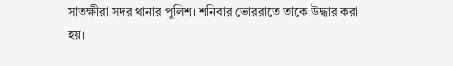সাতক্ষীরা সদর থানার পুলিশ। শনিবার ভোররাতে তাকে উদ্ধার করা হয়।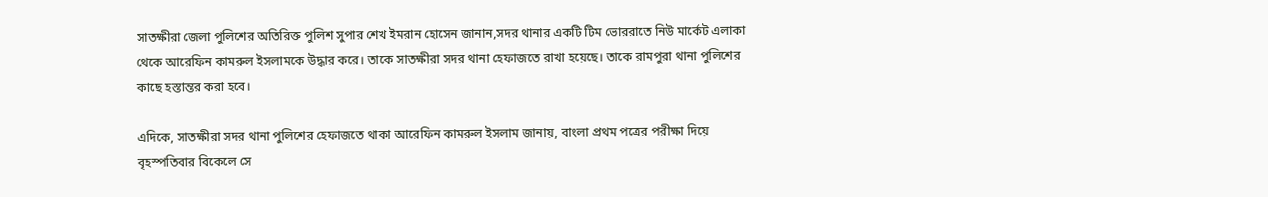সাতক্ষীরা জেলা পুলিশের অতিরিক্ত পুলিশ সুপার শেখ ইমরান হোসেন জানান,সদর থানার একটি টিম ভোররাতে নিউ মার্কেট এলাকা থেকে আরেফিন কামরুল ইসলামকে উদ্ধার করে। তাকে সাতক্ষীরা সদর থানা হেফাজতে রাখা হয়েছে। তাকে রামপুরা থানা পুলিশের কাছে হস্তান্তর করা হবে।

এদিকে, সাতক্ষীরা সদর থানা পুলিশের হেফাজতে থাকা আরেফিন কামরুল ইসলাম জানায়, বাংলা প্রথম পত্রের পরীক্ষা দিয়ে বৃহস্পতিবার বিকেলে সে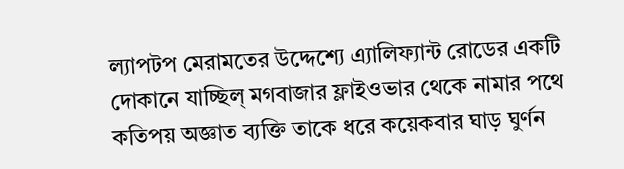ল্যাপটপ মেরামতের উদ্দেশ্যে এ্যালিফ্যান্ট রোডের একটি দোকানে যাচ্ছিল্ মগবাজার ফ্লাইওভার থেকে নামার পথে কতিপয় অজ্ঞাত ব্যক্তি তাকে ধরে কয়েকবার ঘাড় ঘুর্ণন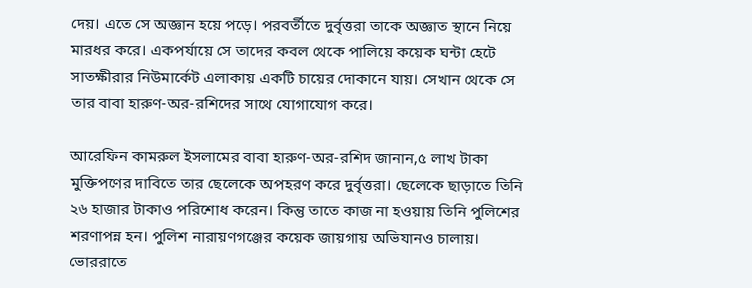দেয়। এতে সে অজ্ঞান হয়ে পড়ে। পরবর্তীতে দুর্বৃত্তরা তাকে অজ্ঞাত স্থানে নিয়ে মারধর করে। একপর্যায়ে সে তাদের কবল থেকে পালিয়ে কয়েক ঘন্টা হেটে সাতক্ষীরার নিউমার্কেট এলাকায় একটি চায়ের দোকানে যায়। সেখান থেকে সে তার বাবা হারুণ-অর-রশিদের সাথে যোগাযোগ করে।

আরেফিন কামরুল ইসলামের বাবা হারুণ-অর-রশিদ জানান,৫ লাখ টাকা মুক্তিপণের দাবিতে তার ছেলেকে অপহরণ করে দুর্বৃত্তরা। ছেলেকে ছাড়াতে তিনি ২৬ হাজার টাকাও পরিশোধ করেন। কিন্তু তাতে কাজ না হওয়ায় তিনি পুলিশের শরণাপন্ন হন। পুলিশ নারায়ণগঞ্জের কয়েক জায়গায় অভিযানও চালায়। ভোররাতে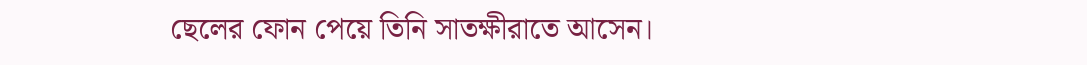ছেলের ফোন পেয়ে তিনি সাতক্ষীরাতে আসেন।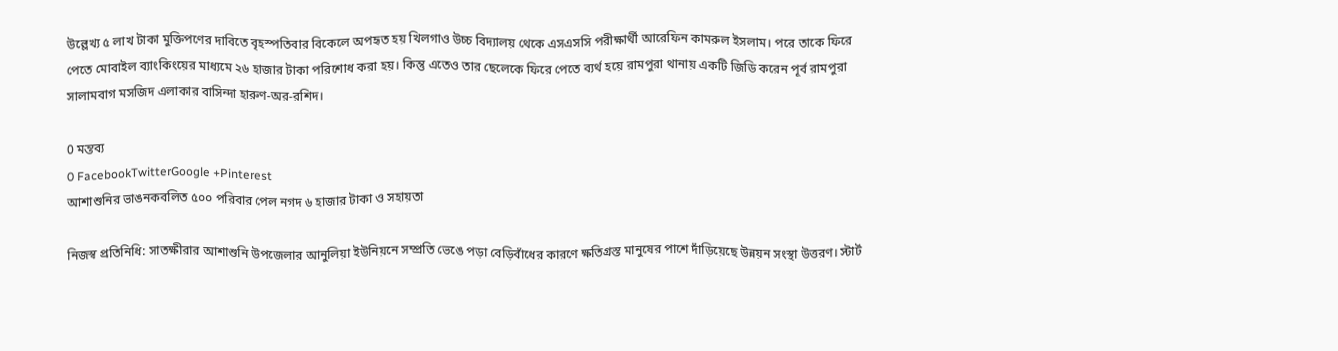উল্লেখ্য ৫ লাখ টাকা মুক্তিপণের দাবিতে বৃহস্পতিবার বিকেলে অপহৃত হয় খিলগাও উচ্চ বিদ্যালয় থেকে এসএসসি পরীক্ষার্থী আরেফিন কামরুল ইসলাম। পরে তাকে ফিরে পেতে মোবাইল ব্যাংকিংয়ের মাধ্যমে ২৬ হাজার টাকা পরিশোধ করা হয়। কিন্তু এতেও তার ছেলেকে ফিরে পেতে ব্যর্থ হয়ে রামপুরা থানায় একটি জিডি করেন পূর্ব রামপুরা সালামবাগ মসজিদ এলাকার বাসিন্দা হারুণ-অর-রশিদ।

0 মন্তব্য
0 FacebookTwitterGoogle +Pinterest
আশাশুনির ভাঙনকবলিত ৫০০ পরিবার পেল নগদ ৬ হাজার টাকা ও সহায়তা

নিজস্ব প্রতিনিধি: সাতক্ষীরার আশাশুনি উপজেলার আনুলিয়া ইউনিয়নে সম্প্রতি ভেঙে পড়া বেড়িবাঁধের কারণে ক্ষতিগ্রস্ত মানুষের পাশে দাঁড়িয়েছে উন্নয়ন সংস্থা উত্তরণ। স্টার্ট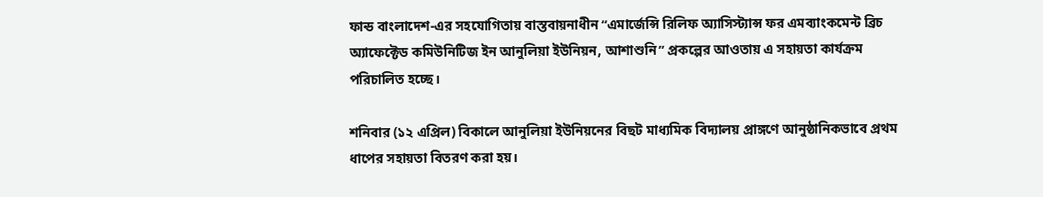ফান্ড বাংলাদেশ-এর সহযোগিতায় বাস্তবায়নাধীন “এমার্জেন্সি রিলিফ অ্যাসিস্ট্যান্স ফর এমব্যাংকমেন্ট ব্রিচ অ্যাফেক্টেড কমিউনিটিজ ইন আনুলিয়া ইউনিয়ন, আশাশুনি” প্রকল্পের আওতায় এ সহায়তা কার্যক্রম পরিচালিত হচ্ছে।

শনিবার (১২ এপ্রিল) বিকালে আনুলিয়া ইউনিয়নের বিছট মাধ্যমিক বিদ্যালয় প্রাঙ্গণে আনুষ্ঠানিকভাবে প্রথম ধাপের সহায়তা বিতরণ করা হয়।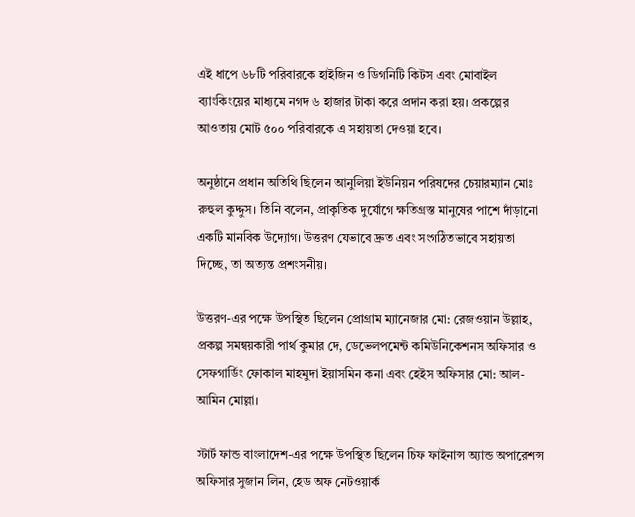এই ধাপে ৬৮টি পরিবারকে হাইজিন ও ডিগনিটি কিটস এবং মোবাইল ব্যাংকিংয়ের মাধ্যমে নগদ ৬ হাজার টাকা করে প্রদান করা হয়। প্রকল্পের আওতায় মোট ৫০০ পরিবারকে এ সহায়তা দেওয়া হবে।

অনুষ্ঠানে প্রধান অতিথি ছিলেন আনুলিয়া ইউনিয়ন পরিষদের চেয়ারম্যান মোঃ রুহুল কুদ্দুস। তিনি বলেন, প্রাকৃতিক দুর্যোগে ক্ষতিগ্রস্ত মানুষের পাশে দাঁড়ানো একটি মানবিক উদ্যোগ। উত্তরণ যেভাবে দ্রুত এবং সংগঠিতভাবে সহায়তা দিচ্ছে, তা অত্যন্ত প্রশংসনীয়।

উত্তরণ-এর পক্ষে উপস্থিত ছিলেন প্রোগ্রাম ম্যানেজার মো: রেজওয়ান উল্লাহ, প্রকল্প সমন্বয়কারী পার্থ কুমার দে, ডেভেলপমেন্ট কমিউনিকেশনস অফিসার ও সেফগার্ডিং ফোকাল মাহমুদা ইয়াসমিন কনা এবং হেইস অফিসার মো: আল-আমিন মোল্লা।

স্টার্ট ফান্ড বাংলাদেশ-এর পক্ষে উপস্থিত ছিলেন চিফ ফাইনান্স অ্যান্ড অপারেশন্স অফিসার সুজান লিন, হেড অফ নেটওয়ার্ক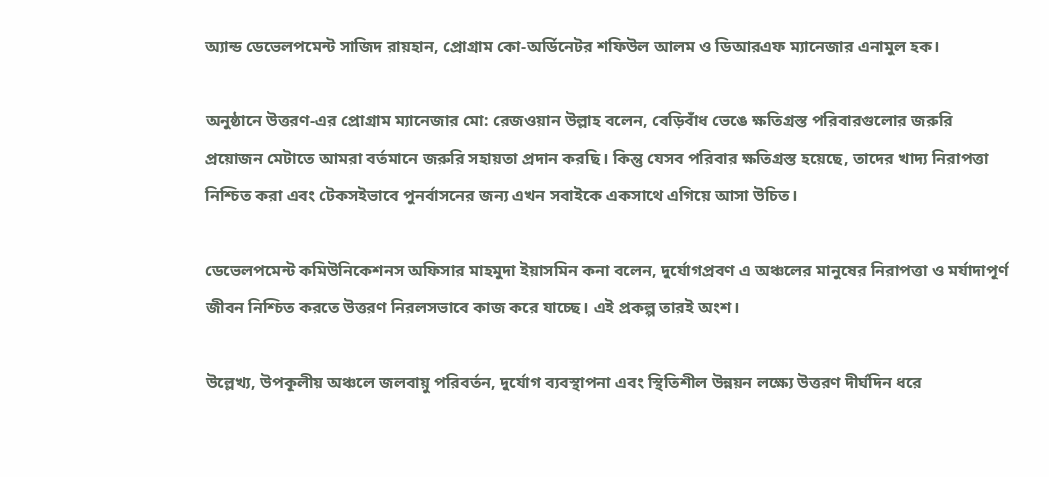অ্যান্ড ডেভেলপমেন্ট সাজিদ রায়হান, প্রোগ্রাম কো-অর্ডিনেটর শফিউল আলম ও ডিআরএফ ম্যানেজার এনামুল হক।

অনুষ্ঠানে উত্তরণ-এর প্রোগ্রাম ম্যানেজার মো: রেজওয়ান উল্লাহ বলেন, বেড়িবাঁধ ভেঙে ক্ষতিগ্রস্ত পরিবারগুলোর জরুরি প্রয়োজন মেটাতে আমরা বর্তমানে জরুরি সহায়তা প্রদান করছি। কিন্তু যেসব পরিবার ক্ষতিগ্রস্ত হয়েছে, তাদের খাদ্য নিরাপত্তা নিশ্চিত করা এবং টেকসইভাবে পুনর্বাসনের জন্য এখন সবাইকে একসাথে এগিয়ে আসা উচিত।

ডেভেলপমেন্ট কমিউনিকেশনস অফিসার মাহমুদা ইয়াসমিন কনা বলেন, দুর্যোগপ্রবণ এ অঞ্চলের মানুষের নিরাপত্তা ও মর্যাদাপূর্ণ জীবন নিশ্চিত করতে উত্তরণ নিরলসভাবে কাজ করে যাচ্ছে। এই প্রকল্প তারই অংশ।

উল্লেখ্য, উপকূলীয় অঞ্চলে জলবায়ু পরিবর্তন, দুর্যোগ ব্যবস্থাপনা এবং স্থিতিশীল উন্নয়ন লক্ষ্যে উত্তরণ দীর্ঘদিন ধরে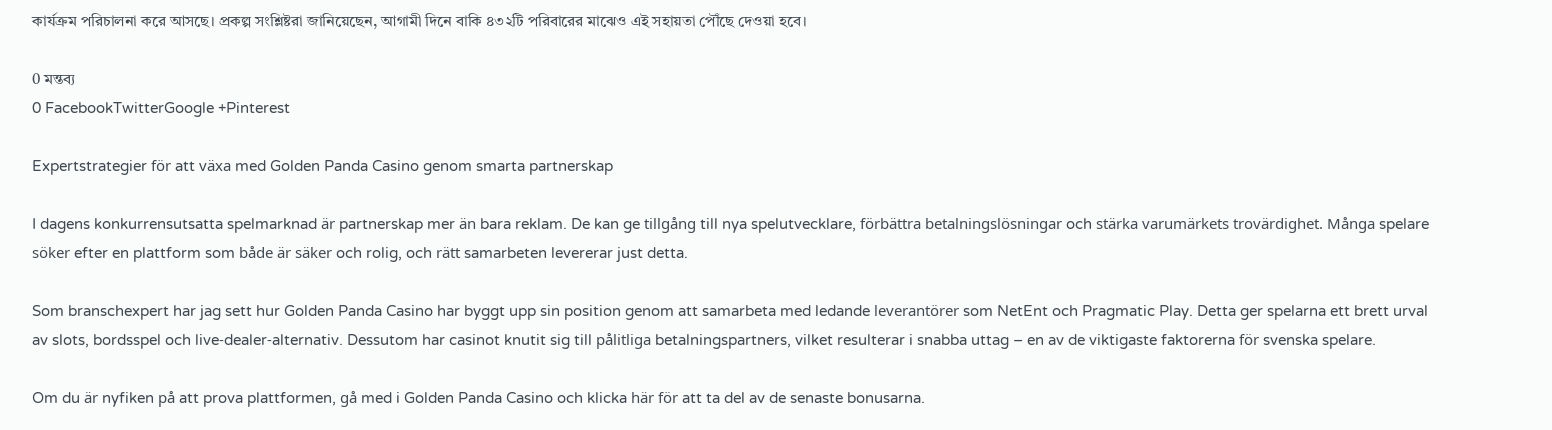কার্যক্রম পরিচালনা করে আসছে। প্রকল্প সংশ্লিষ্টরা জানিয়েছেন, আগামী দিনে বাকি ৪৩২টি পরিবারের মাঝেও এই সহায়তা পৌঁছে দেওয়া হবে।

0 মন্তব্য
0 FacebookTwitterGoogle +Pinterest

Expertstrategier för att växa med Golden Panda Casino genom smarta partnerskap

I dagens konkurrensutsatta spelmarknad är partnerskap mer än bara reklam. De kan ge tillgång till nya spelutvecklare, förbättra betalningslösningar och stärka varumärkets trovärdighet. Många spelare söker efter en plattform som både är säker och rolig, och rätt samarbeten levererar just detta.

Som branschexpert har jag sett hur Golden Panda Casino har byggt upp sin position genom att samarbeta med ledande leverantörer som NetEnt och Pragmatic Play. Detta ger spelarna ett brett urval av slots, bordsspel och live‑dealer‑alternativ. Dessutom har casinot knutit sig till pålitliga betalningspartners, vilket resulterar i snabba uttag – en av de viktigaste faktorerna för svenska spelare.

Om du är nyfiken på att prova plattformen, gå med i Golden Panda Casino och klicka här för att ta del av de senaste bonusarna.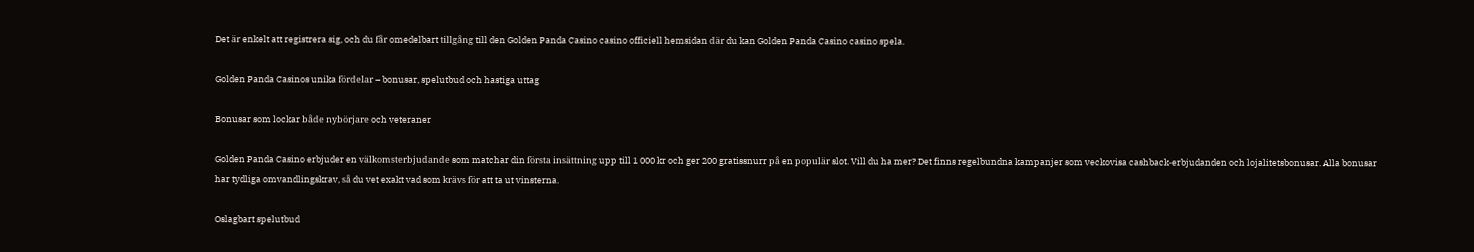Det är enkelt att registrera sig, och du får omedelbart tillgång till den Golden Panda Casino casino officiell hemsidan där du kan Golden Panda Casino casino spela.

Golden Panda Casinos unika fördelar – bonusar, spelutbud och hastiga uttag

Bonusar som lockar både nybörjare och veteraner

Golden Panda Casino erbjuder en välkomsterbjudande som matchar din första insättning upp till 1 000 kr och ger 200 gratissnurr på en populär slot. Vill du ha mer? Det finns regelbundna kampanjer som veckovisa cashback‑erbjudanden och lojalitetsbonusar. Alla bonusar har tydliga omvandlingskrav, så du vet exakt vad som krävs för att ta ut vinsterna.

Oslagbart spelutbud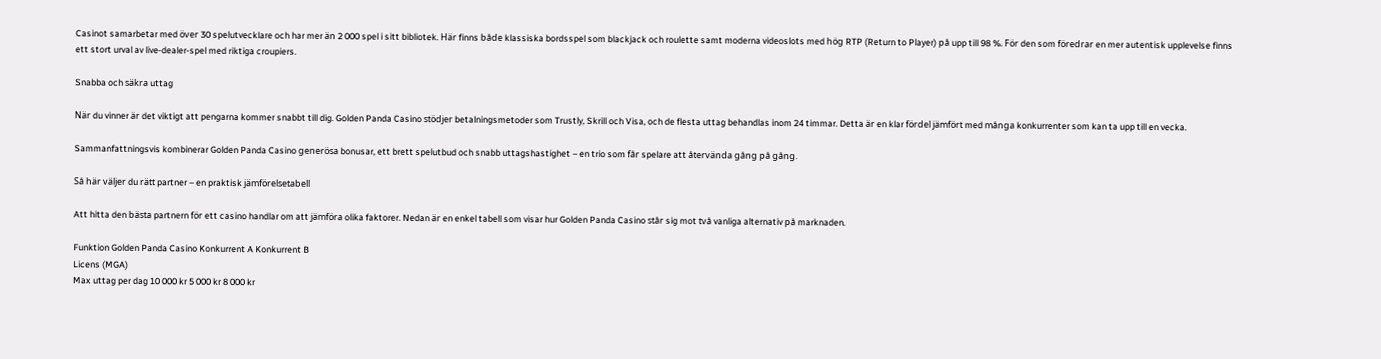Casinot samarbetar med över 30 spelutvecklare och har mer än 2 000 spel i sitt bibliotek. Här finns både klassiska bordsspel som blackjack och roulette samt moderna videoslots med hög RTP (Return to Player) på upp till 98 %. För den som föredrar en mer autentisk upplevelse finns ett stort urval av live‑dealer‑spel med riktiga croupiers.

Snabba och säkra uttag

När du vinner är det viktigt att pengarna kommer snabbt till dig. Golden Panda Casino stödjer betalningsmetoder som Trustly, Skrill och Visa, och de flesta uttag behandlas inom 24 timmar. Detta är en klar fördel jämfört med många konkurrenter som kan ta upp till en vecka.

Sammanfattningsvis kombinerar Golden Panda Casino generösa bonusar, ett brett spelutbud och snabb uttagshastighet – en trio som får spelare att återvända gång på gång.

Så här väljer du rätt partner – en praktisk jämförelsetabell

Att hitta den bästa partnern för ett casino handlar om att jämföra olika faktorer. Nedan är en enkel tabell som visar hur Golden Panda Casino står sig mot två vanliga alternativ på marknaden.

Funktion Golden Panda Casino Konkurrent A Konkurrent B
Licens (MGA)
Max uttag per dag 10 000 kr 5 000 kr 8 000 kr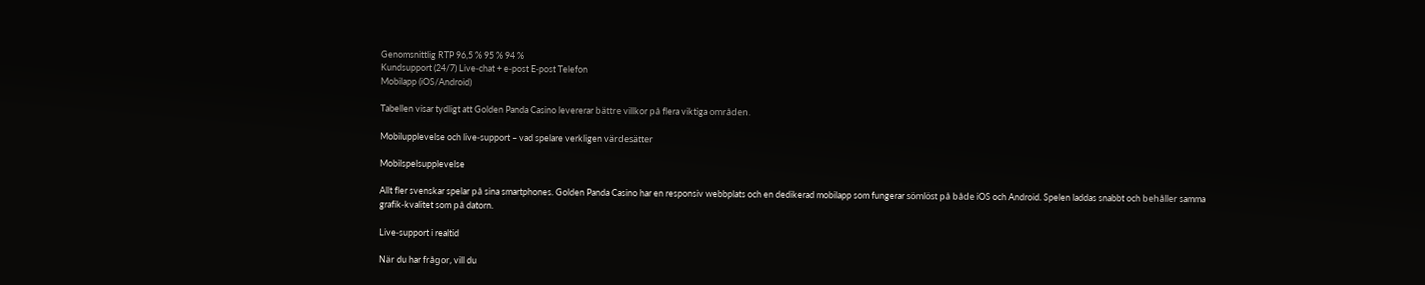Genomsnittlig RTP 96,5 % 95 % 94 %
Kundsupport (24/7) Live‑chat + e‑post E‑post Telefon
Mobilapp (iOS/Android)

Tabellen visar tydligt att Golden Panda Casino levererar bättre villkor på flera viktiga områden.

Mobilupplevelse och live‑support – vad spelare verkligen värdesätter

Mobilspelsupplevelse

Allt fler svenskar spelar på sina smartphones. Golden Panda Casino har en responsiv webbplats och en dedikerad mobilapp som fungerar sömlöst på både iOS och Android. Spelen laddas snabbt och behåller samma grafik‑kvalitet som på datorn.

Live‑support i realtid

När du har frågor, vill du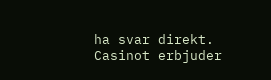ha svar direkt. Casinot erbjuder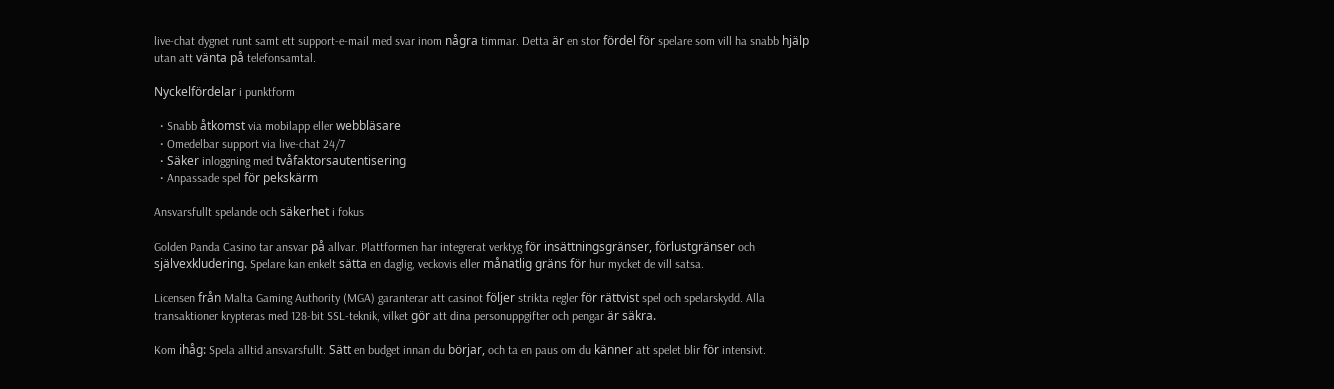live‑chat dygnet runt samt ett support‑e‑mail med svar inom några timmar. Detta är en stor fördel för spelare som vill ha snabb hjälp utan att vänta på telefonsamtal.

Nyckelfördelar i punktform

  • Snabb åtkomst via mobilapp eller webbläsare
  • Omedelbar support via live‑chat 24/7
  • Säker inloggning med tvåfaktorsautentisering
  • Anpassade spel för pekskärm

Ansvarsfullt spelande och säkerhet i fokus

Golden Panda Casino tar ansvar på allvar. Plattformen har integrerat verktyg för insättningsgränser, förlustgränser och självexkludering. Spelare kan enkelt sätta en daglig, veckovis eller månatlig gräns för hur mycket de vill satsa.

Licensen från Malta Gaming Authority (MGA) garanterar att casinot följer strikta regler för rättvist spel och spelarskydd. Alla transaktioner krypteras med 128‑bit SSL‑teknik, vilket gör att dina personuppgifter och pengar är säkra.

Kom ihåg: Spela alltid ansvarsfullt. Sätt en budget innan du börjar, och ta en paus om du känner att spelet blir för intensivt.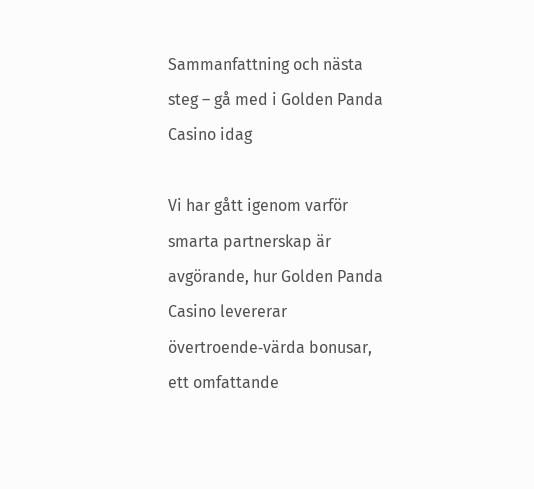Sammanfattning och nästa steg – gå med i Golden Panda Casino idag

Vi har gått igenom varför smarta partnerskap är avgörande, hur Golden Panda Casino levererar övertroende‑värda bonusar, ett omfattande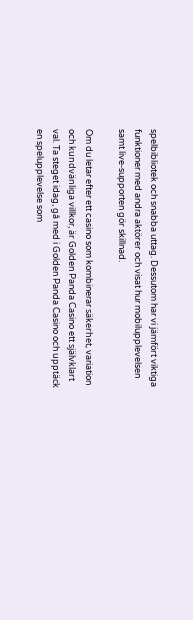spelbibliotek och snabba uttag. Dessutom har vi jämfört viktiga funktioner med andra aktörer och visat hur mobilupplevelsen samt live‑supporten gör skillnad.

Om du letar efter ett casino som kombinerar säkerhet, variation och kundvänliga villkor, är Golden Panda Casino ett självklart val. Ta steget idag, gå med i Golden Panda Casino och upptäck en spelupplevelse som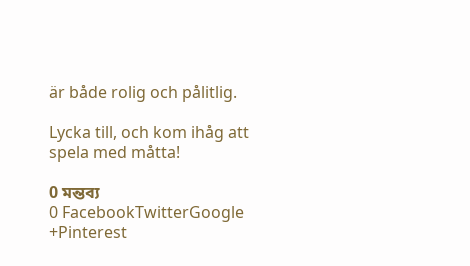är både rolig och pålitlig.

Lycka till, och kom ihåg att spela med måtta!

0 মন্তব্য
0 FacebookTwitterGoogle +Pinterest